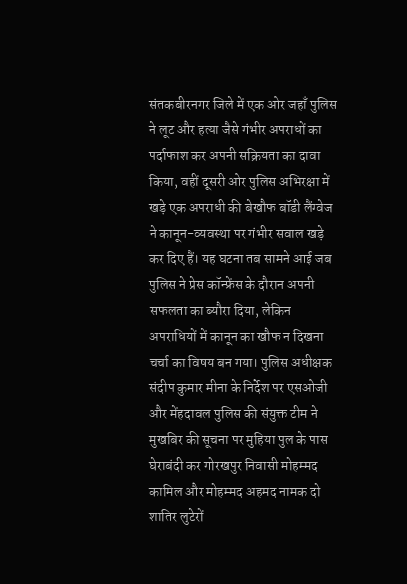संतकबीरनगर जिले में एक ओर जहाँ पुलिस ने लूट और हत्या जैसे गंभीर अपराधों का पर्दाफाश कर अपनी सक्रियता का दावा किया, वहीं दूसरी ओर पुलिस अभिरक्षा में खड़े एक अपराधी की बेखौफ बॉडी लैंग्वेज ने कानून-व्यवस्था पर गंभीर सवाल खड़े कर दिए हैं। यह घटना तब सामने आई जब पुलिस ने प्रेस कॉन्फ्रेंस के दौरान अपनी सफलता का ब्यौरा दिया, लेकिन अपराधियों में कानून का खौफ न दिखना चर्चा का विषय बन गया। पुलिस अधीक्षक संदीप कुमार मीना के निर्देश पर एसओजी और मेंहदावल पुलिस की संयुक्त टीम ने मुखबिर की सूचना पर मुहिया पुल के पास घेराबंदी कर गोरखपुर निवासी मोहम्मद कामिल और मोहम्मद अहमद नामक दो शातिर लुटेरों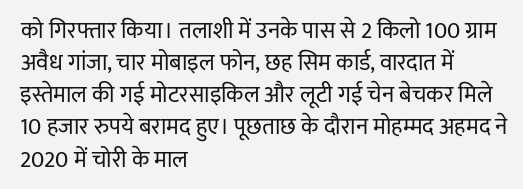को गिरफ्तार किया। तलाशी में उनके पास से 2 किलो 100 ग्राम अवैध गांजा, चार मोबाइल फोन, छह सिम कार्ड, वारदात में इस्तेमाल की गई मोटरसाइकिल और लूटी गई चेन बेचकर मिले 10 हजार रुपये बरामद हुए। पूछताछ के दौरान मोहम्मद अहमद ने 2020 में चोरी के माल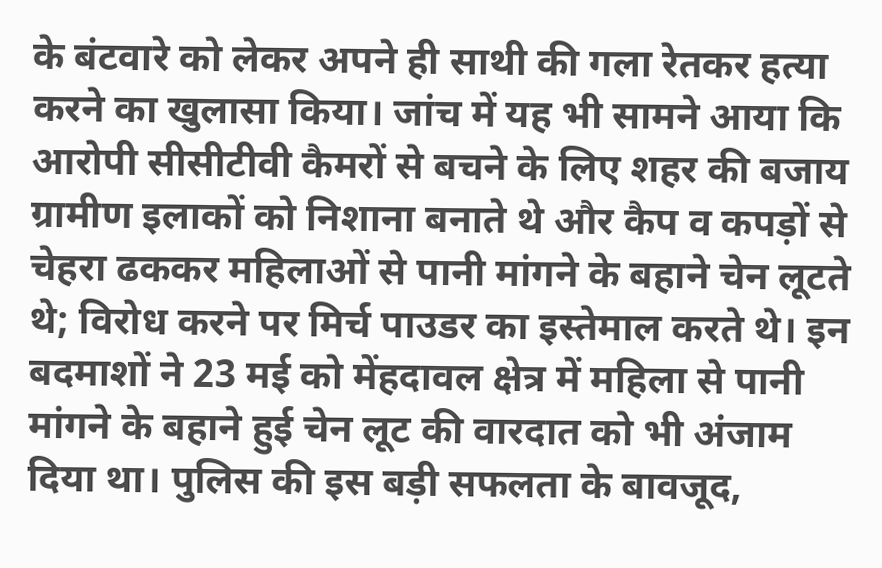के बंटवारे को लेकर अपने ही साथी की गला रेतकर हत्या करने का खुलासा किया। जांच में यह भी सामने आया कि आरोपी सीसीटीवी कैमरों से बचने के लिए शहर की बजाय ग्रामीण इलाकों को निशाना बनाते थे और कैप व कपड़ों से चेहरा ढककर महिलाओं से पानी मांगने के बहाने चेन लूटते थे; विरोध करने पर मिर्च पाउडर का इस्तेमाल करते थे। इन बदमाशों ने 23 मई को मेंहदावल क्षेत्र में महिला से पानी मांगने के बहाने हुई चेन लूट की वारदात को भी अंजाम दिया था। पुलिस की इस बड़ी सफलता के बावजूद,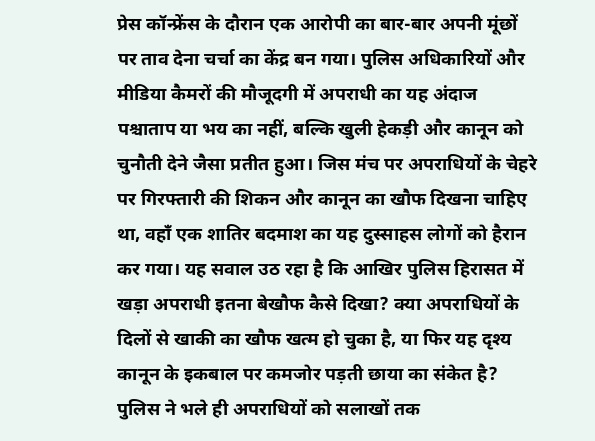प्रेस कॉन्फ्रेंस के दौरान एक आरोपी का बार-बार अपनी मूंछों पर ताव देना चर्चा का केंद्र बन गया। पुलिस अधिकारियों और मीडिया कैमरों की मौजूदगी में अपराधी का यह अंदाज पश्चाताप या भय का नहीं, बल्कि खुली हेकड़ी और कानून को चुनौती देने जैसा प्रतीत हुआ। जिस मंच पर अपराधियों के चेहरे पर गिरफ्तारी की शिकन और कानून का खौफ दिखना चाहिए था, वहाँ एक शातिर बदमाश का यह दुस्साहस लोगों को हैरान कर गया। यह सवाल उठ रहा है कि आखिर पुलिस हिरासत में खड़ा अपराधी इतना बेखौफ कैसे दिखा? क्या अपराधियों के दिलों से खाकी का खौफ खत्म हो चुका है, या फिर यह दृश्य कानून के इकबाल पर कमजोर पड़ती छाया का संकेत है? पुलिस ने भले ही अपराधियों को सलाखों तक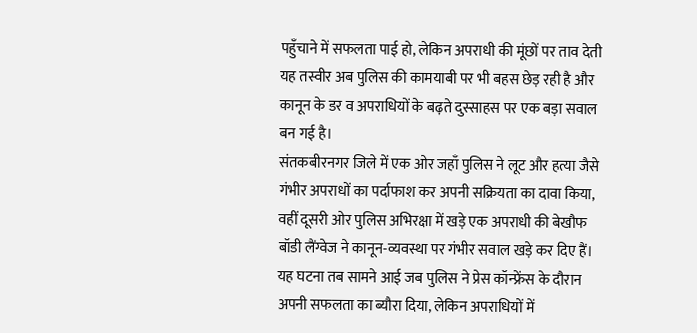पहुँचाने में सफलता पाई हो, लेकिन अपराधी की मूंछों पर ताव देती यह तस्वीर अब पुलिस की कामयाबी पर भी बहस छेड़ रही है और कानून के डर व अपराधियों के बढ़ते दुस्साहस पर एक बड़ा सवाल बन गई है।
संतकबीरनगर जिले में एक ओर जहाँ पुलिस ने लूट और हत्या जैसे गंभीर अपराधों का पर्दाफाश कर अपनी सक्रियता का दावा किया, वहीं दूसरी ओर पुलिस अभिरक्षा में खड़े एक अपराधी की बेखौफ बॉडी लैंग्वेज ने कानून-व्यवस्था पर गंभीर सवाल खड़े कर दिए हैं। यह घटना तब सामने आई जब पुलिस ने प्रेस कॉन्फ्रेंस के दौरान अपनी सफलता का ब्यौरा दिया, लेकिन अपराधियों में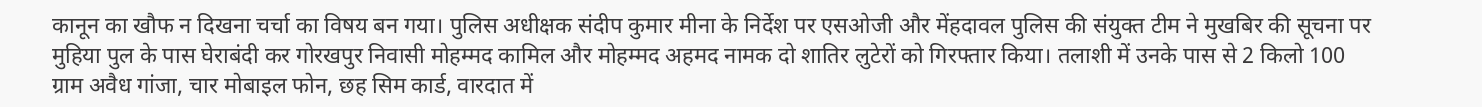कानून का खौफ न दिखना चर्चा का विषय बन गया। पुलिस अधीक्षक संदीप कुमार मीना के निर्देश पर एसओजी और मेंहदावल पुलिस की संयुक्त टीम ने मुखबिर की सूचना पर मुहिया पुल के पास घेराबंदी कर गोरखपुर निवासी मोहम्मद कामिल और मोहम्मद अहमद नामक दो शातिर लुटेरों को गिरफ्तार किया। तलाशी में उनके पास से 2 किलो 100 ग्राम अवैध गांजा, चार मोबाइल फोन, छह सिम कार्ड, वारदात में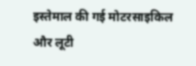इस्तेमाल की गई मोटरसाइकिल और लूटी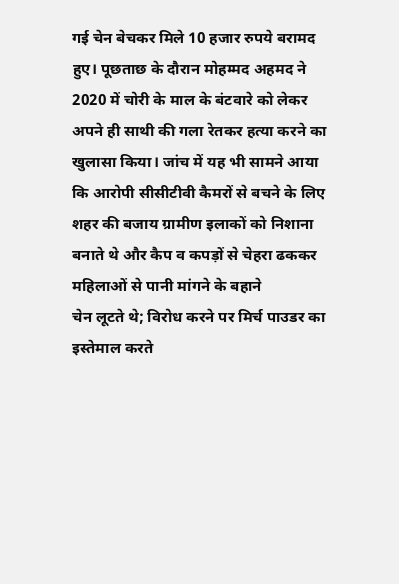गई चेन बेचकर मिले 10 हजार रुपये बरामद हुए। पूछताछ के दौरान मोहम्मद अहमद ने 2020 में चोरी के माल के बंटवारे को लेकर अपने ही साथी की गला रेतकर हत्या करने का खुलासा किया। जांच में यह भी सामने आया कि आरोपी सीसीटीवी कैमरों से बचने के लिए शहर की बजाय ग्रामीण इलाकों को निशाना बनाते थे और कैप व कपड़ों से चेहरा ढककर महिलाओं से पानी मांगने के बहाने
चेन लूटते थे; विरोध करने पर मिर्च पाउडर का इस्तेमाल करते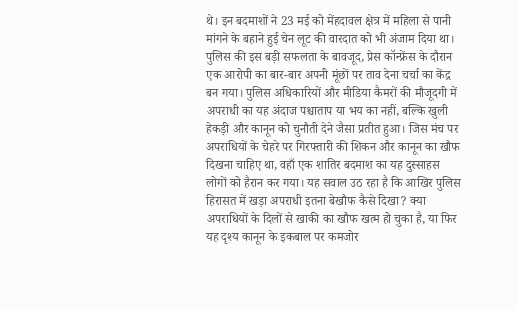थे। इन बदमाशों ने 23 मई को मेंहदावल क्षेत्र में महिला से पानी मांगने के बहाने हुई चेन लूट की वारदात को भी अंजाम दिया था। पुलिस की इस बड़ी सफलता के बावजूद, प्रेस कॉन्फ्रेंस के दौरान एक आरोपी का बार-बार अपनी मूंछों पर ताव देना चर्चा का केंद्र बन गया। पुलिस अधिकारियों और मीडिया कैमरों की मौजूदगी में अपराधी का यह अंदाज पश्चाताप या भय का नहीं, बल्कि खुली हेकड़ी और कानून को चुनौती देने जैसा प्रतीत हुआ। जिस मंच पर अपराधियों के चेहरे पर गिरफ्तारी की शिकन और कानून का खौफ दिखना चाहिए था, वहाँ एक शातिर बदमाश का यह दुस्साहस लोगों को हैरान कर गया। यह सवाल उठ रहा है कि आखिर पुलिस हिरासत में खड़ा अपराधी इतना बेखौफ कैसे दिखा? क्या अपराधियों के दिलों से खाकी का खौफ खत्म हो चुका है, या फिर यह दृश्य कानून के इकबाल पर कमजोर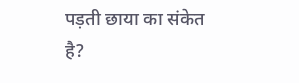पड़ती छाया का संकेत है?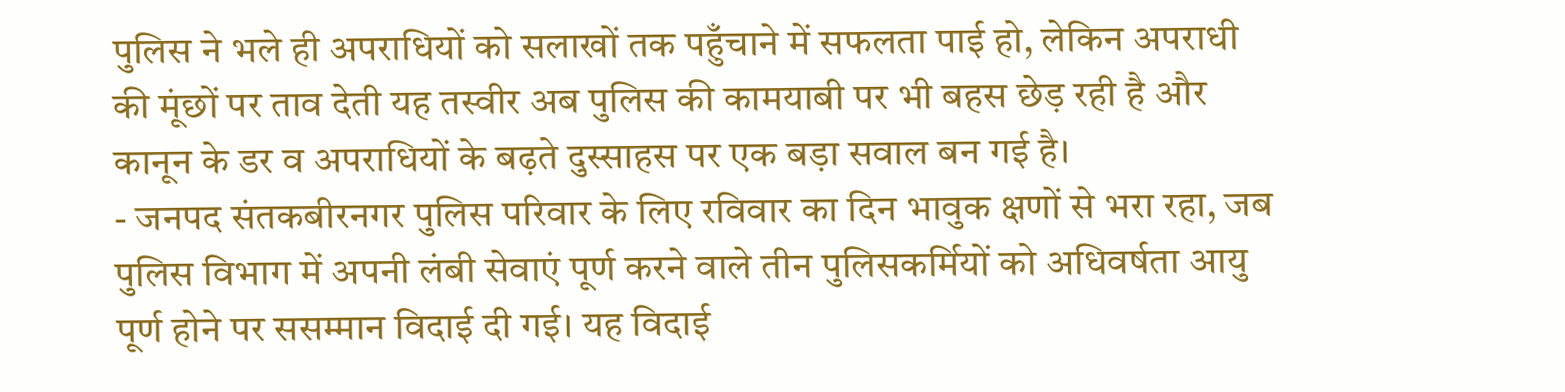पुलिस ने भले ही अपराधियों को सलाखों तक पहुँचाने में सफलता पाई हो, लेकिन अपराधी की मूंछों पर ताव देती यह तस्वीर अब पुलिस की कामयाबी पर भी बहस छेड़ रही है और कानून के डर व अपराधियों के बढ़ते दुस्साहस पर एक बड़ा सवाल बन गई है।
- जनपद संतकबीरनगर पुलिस परिवार के लिए रविवार का दिन भावुक क्षणों से भरा रहा, जब पुलिस विभाग में अपनी लंबी सेवाएं पूर्ण करने वाले तीन पुलिसकर्मियों को अधिवर्षता आयु पूर्ण होने पर ससम्मान विदाई दी गई। यह विदाई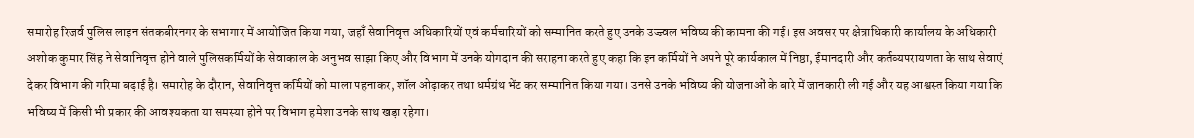समारोह रिजर्व पुलिस लाइन संतकबीरनगर के सभागार में आयोजित किया गया, जहाँ सेवानिवृत्त अधिकारियों एवं कर्मचारियों को सम्मानित करते हुए उनके उज्ज्वल भविष्य की कामना की गई। इस अवसर पर क्षेत्राधिकारी कार्यालय के अधिकारी अशोक कुमार सिंह ने सेवानिवृत्त होने वाले पुलिसकर्मियों के सेवाकाल के अनुभव साझा किए और विभाग में उनके योगदान की सराहना करते हुए कहा कि इन कर्मियों ने अपने पूरे कार्यकाल में निष्ठा, ईमानदारी और कर्तव्यपरायणता के साथ सेवाएं देकर विभाग की गरिमा बढ़ाई है। समारोह के दौरान, सेवानिवृत्त कर्मियों को माला पहनाकर, शॉल ओढ़ाकर तथा धर्मग्रंथ भेंट कर सम्मानित किया गया। उनसे उनके भविष्य की योजनाओं के बारे में जानकारी ली गई और यह आश्वस्त किया गया कि भविष्य में किसी भी प्रकार की आवश्यकता या समस्या होने पर विभाग हमेशा उनके साथ खड़ा रहेगा।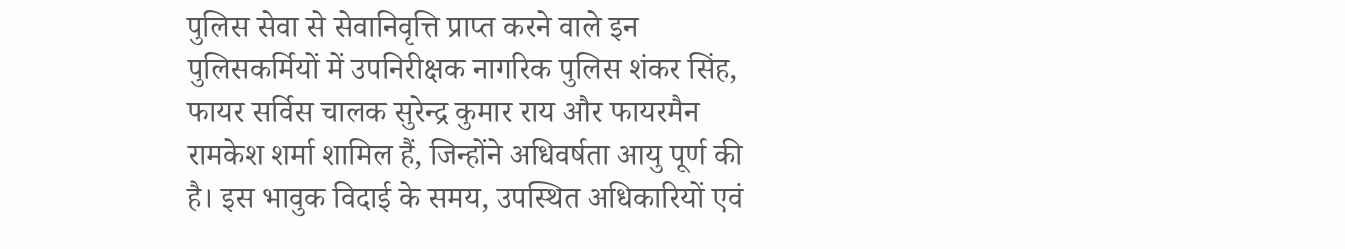पुलिस सेवा से सेवानिवृत्ति प्राप्त करने वाले इन पुलिसकर्मियों में उपनिरीक्षक नागरिक पुलिस शंकर सिंह, फायर सर्विस चालक सुरेन्द्र कुमार राय और फायरमैन रामकेश शर्मा शामिल हैं, जिन्होंने अधिवर्षता आयु पूर्ण की है। इस भावुक विदाई के समय, उपस्थित अधिकारियों एवं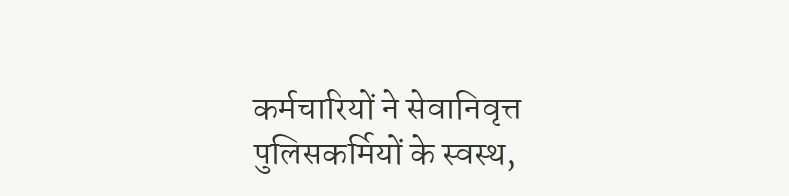कर्मचारियों ने सेवानिवृत्त पुलिसकर्मियों के स्वस्थ,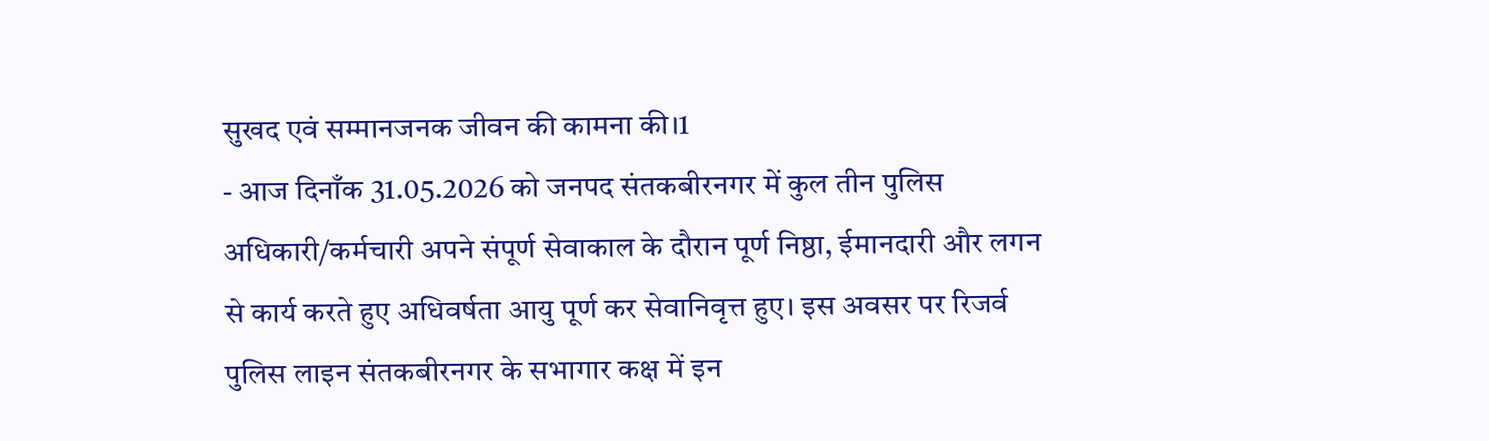सुखद एवं सम्मानजनक जीवन की कामना की।1
- आज दिनाँक 31.05.2026 को जनपद संतकबीरनगर में कुल तीन पुलिस अधिकारी/कर्मचारी अपने संपूर्ण सेवाकाल के दौरान पूर्ण निष्ठा, ईमानदारी और लगन से कार्य करते हुए अधिवर्षता आयु पूर्ण कर सेवानिवृत्त हुए। इस अवसर पर रिजर्व पुलिस लाइन संतकबीरनगर के सभागार कक्ष में इन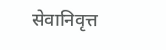सेवानिवृत्त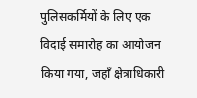पुलिसकर्मियों के लिए एक विदाई समारोह का आयोजन किया गया, जहाँ क्षेत्राधिकारी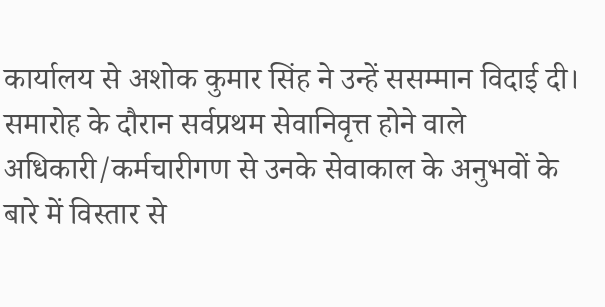कार्यालय से अशोक कुमार सिंह ने उन्हें ससम्मान विदाई दी। समारोह के दौरान सर्वप्रथम सेवानिवृत्त होने वाले अधिकारी/कर्मचारीगण से उनके सेवाकाल के अनुभवों के बारे में विस्तार से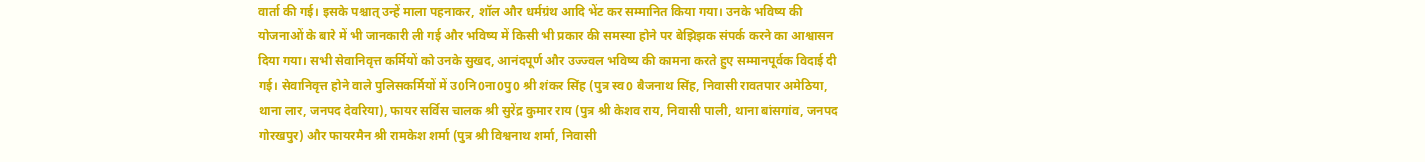वार्ता की गई। इसके पश्चात् उन्हें माला पहनाकर, शॉल और धर्मग्रंथ आदि भेंट कर सम्मानित किया गया। उनके भविष्य की योजनाओं के बारे में भी जानकारी ली गई और भविष्य में किसी भी प्रकार की समस्या होने पर बेझिझक संपर्क करने का आश्वासन दिया गया। सभी सेवानिवृत्त कर्मियों को उनके सुखद, आनंदपूर्ण और उज्ज्वल भविष्य की कामना करते हुए सम्मानपूर्वक विदाई दी गई। सेवानिवृत्त होने वाले पुलिसकर्मियों में उ0नि0ना0पु0 श्री शंकर सिंह (पुत्र स्व0 बैजनाथ सिंह, निवासी रावतपार अमेठिया, थाना लार, जनपद देवरिया), फायर सर्विस चालक श्री सुरेंद्र कुमार राय (पुत्र श्री केशव राय, निवासी पाली, थाना बांसगांव, जनपद गोरखपुर) और फायरमैन श्री रामकेश शर्मा (पुत्र श्री विश्वनाथ शर्मा, निवासी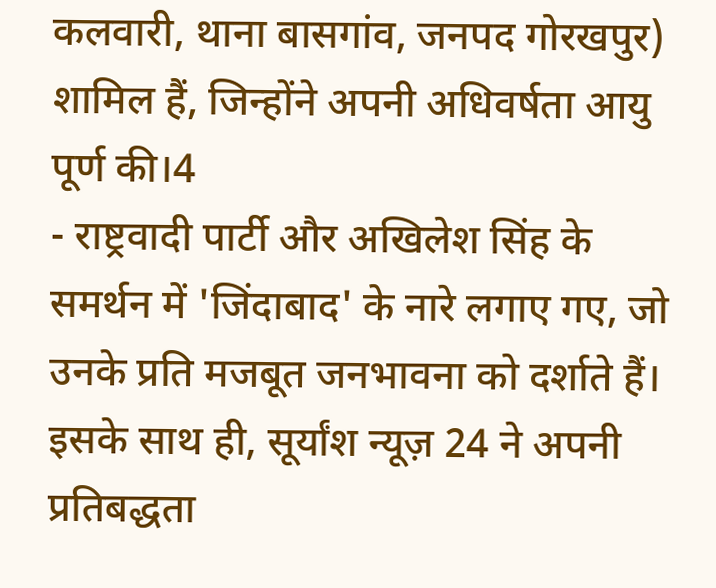कलवारी, थाना बासगांव, जनपद गोरखपुर) शामिल हैं, जिन्होंने अपनी अधिवर्षता आयु पूर्ण की।4
- राष्ट्रवादी पार्टी और अखिलेश सिंह के समर्थन में 'जिंदाबाद' के नारे लगाए गए, जो उनके प्रति मजबूत जनभावना को दर्शाते हैं। इसके साथ ही, सूर्यांश न्यूज़ 24 ने अपनी प्रतिबद्धता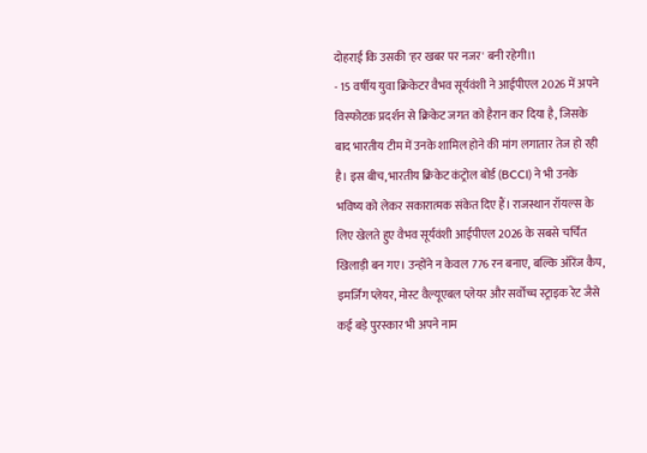दोहराई कि उसकी 'हर खबर पर नजर' बनी रहेगी।1
- 15 वर्षीय युवा क्रिकेटर वैभव सूर्यवंशी ने आईपीएल 2026 में अपने विस्फोटक प्रदर्शन से क्रिकेट जगत को हैरान कर दिया है, जिसके बाद भारतीय टीम में उनके शामिल होने की मांग लगातार तेज हो रही है। इस बीच, भारतीय क्रिकेट कंट्रोल बोर्ड (BCCI) ने भी उनके भविष्य को लेकर सकारात्मक संकेत दिए हैं। राजस्थान रॉयल्स के लिए खेलते हुए वैभव सूर्यवंशी आईपीएल 2026 के सबसे चर्चित खिलाड़ी बन गए। उन्होंने न केवल 776 रन बनाए, बल्कि ऑरेंज कैप, इमर्जिंग प्लेयर, मोस्ट वैल्यूएबल प्लेयर और सर्वोच्च स्ट्राइक रेट जैसे कई बड़े पुरस्कार भी अपने नाम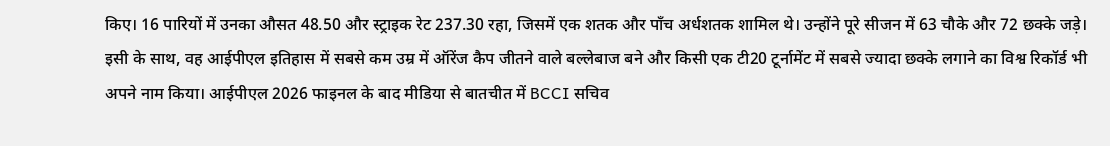किए। 16 पारियों में उनका औसत 48.50 और स्ट्राइक रेट 237.30 रहा, जिसमें एक शतक और पाँच अर्धशतक शामिल थे। उन्होंने पूरे सीजन में 63 चौके और 72 छक्के जड़े। इसी के साथ, वह आईपीएल इतिहास में सबसे कम उम्र में ऑरेंज कैप जीतने वाले बल्लेबाज बने और किसी एक टी20 टूर्नामेंट में सबसे ज्यादा छक्के लगाने का विश्व रिकॉर्ड भी अपने नाम किया। आईपीएल 2026 फाइनल के बाद मीडिया से बातचीत में BCCI सचिव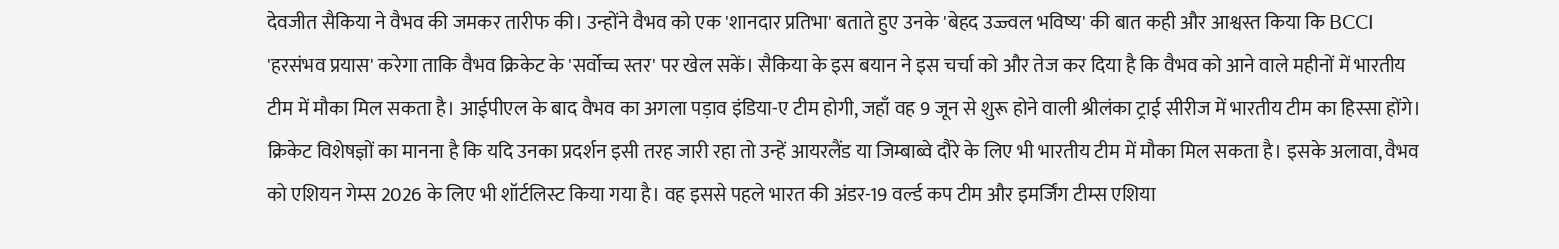देवजीत सैकिया ने वैभव की जमकर तारीफ की। उन्होंने वैभव को एक 'शानदार प्रतिभा' बताते हुए उनके 'बेहद उज्ज्वल भविष्य' की बात कही और आश्वस्त किया कि BCCI 'हरसंभव प्रयास' करेगा ताकि वैभव क्रिकेट के 'सर्वोच्च स्तर' पर खेल सकें। सैकिया के इस बयान ने इस चर्चा को और तेज कर दिया है कि वैभव को आने वाले महीनों में भारतीय टीम में मौका मिल सकता है। आईपीएल के बाद वैभव का अगला पड़ाव इंडिया-ए टीम होगी, जहाँ वह 9 जून से शुरू होने वाली श्रीलंका ट्राई सीरीज में भारतीय टीम का हिस्सा होंगे। क्रिकेट विशेषज्ञों का मानना है कि यदि उनका प्रदर्शन इसी तरह जारी रहा तो उन्हें आयरलैंड या जिम्बाब्वे दौरे के लिए भी भारतीय टीम में मौका मिल सकता है। इसके अलावा, वैभव को एशियन गेम्स 2026 के लिए भी शॉर्टलिस्ट किया गया है। वह इससे पहले भारत की अंडर-19 वर्ल्ड कप टीम और इमर्जिंग टीम्स एशिया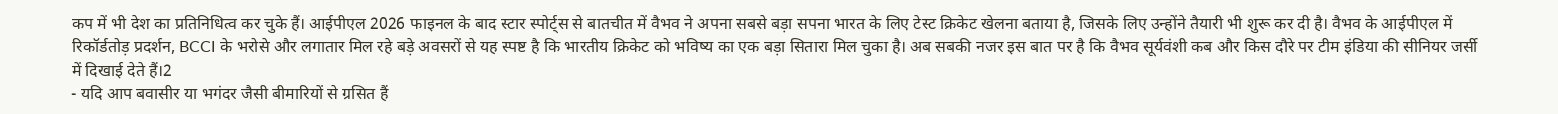कप में भी देश का प्रतिनिधित्व कर चुके हैं। आईपीएल 2026 फाइनल के बाद स्टार स्पोर्ट्स से बातचीत में वैभव ने अपना सबसे बड़ा सपना भारत के लिए टेस्ट क्रिकेट खेलना बताया है, जिसके लिए उन्होंने तैयारी भी शुरू कर दी है। वैभव के आईपीएल में रिकॉर्डतोड़ प्रदर्शन, BCCI के भरोसे और लगातार मिल रहे बड़े अवसरों से यह स्पष्ट है कि भारतीय क्रिकेट को भविष्य का एक बड़ा सितारा मिल चुका है। अब सबकी नजर इस बात पर है कि वैभव सूर्यवंशी कब और किस दौरे पर टीम इंडिया की सीनियर जर्सी में दिखाई देते हैं।2
- यदि आप बवासीर या भगंदर जैसी बीमारियों से ग्रसित हैं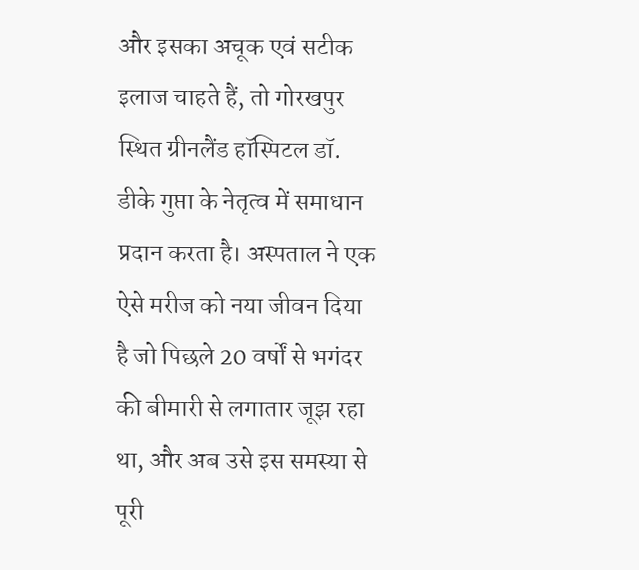और इसका अचूक एवं सटीक इलाज चाहते हैं, तो गोरखपुर स्थित ग्रीनलैंड हॉस्पिटल डॉ. डीके गुप्ता के नेतृत्व में समाधान प्रदान करता है। अस्पताल ने एक ऐसे मरीज को नया जीवन दिया है जो पिछले 20 वर्षों से भगंदर की बीमारी से लगातार जूझ रहा था, और अब उसे इस समस्या से पूरी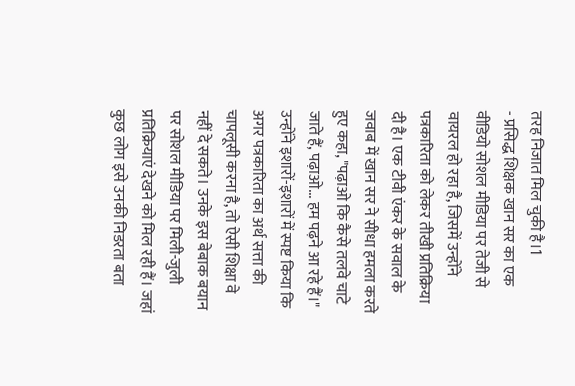तरह निजात मिल चुकी है।1
- प्रसिद्ध शिक्षक खान सर का एक वीडियो सोशल मीडिया पर तेजी से वायरल हो रहा है, जिसमें उन्होंने पत्रकारिता को लेकर तीखी प्रतिक्रिया दी है। एक टीवी एंकर के सवाल के जवाब में खान सर ने सीधा हमला करते हुए कहा, "पढ़ाओ कि कैसे तलवे चाटे जाते हैं, पढ़ाओ... हम पढ़ने आ रहे हैं।" उन्होंने इशारों-इशारों में स्पष्ट किया कि अगर पत्रकारिता का अर्थ सत्ता की चापलूसी करना है, तो ऐसी शिक्षा वे नहीं दे सकते। उनके इस बेबाक बयान पर सोशल मीडिया पर मिली-जुली प्रतिक्रियाएं देखने को मिल रही हैं। जहां कुछ लोग इसे उनकी निडरता बता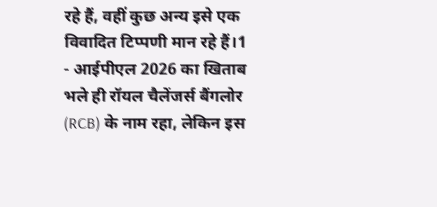रहे हैं, वहीं कुछ अन्य इसे एक विवादित टिप्पणी मान रहे हैं।1
- आईपीएल 2026 का खिताब भले ही रॉयल चैलेंजर्स बैंगलोर (RCB) के नाम रहा, लेकिन इस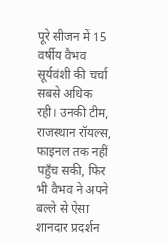पूरे सीजन में 15 वर्षीय वैभव सूर्यवंशी की चर्चा सबसे अधिक रही। उनकी टीम, राजस्थान रॉयल्स, फाइनल तक नहीं पहुँच सकी, फिर भी वैभव ने अपने बल्ले से ऐसा शानदार प्रदर्शन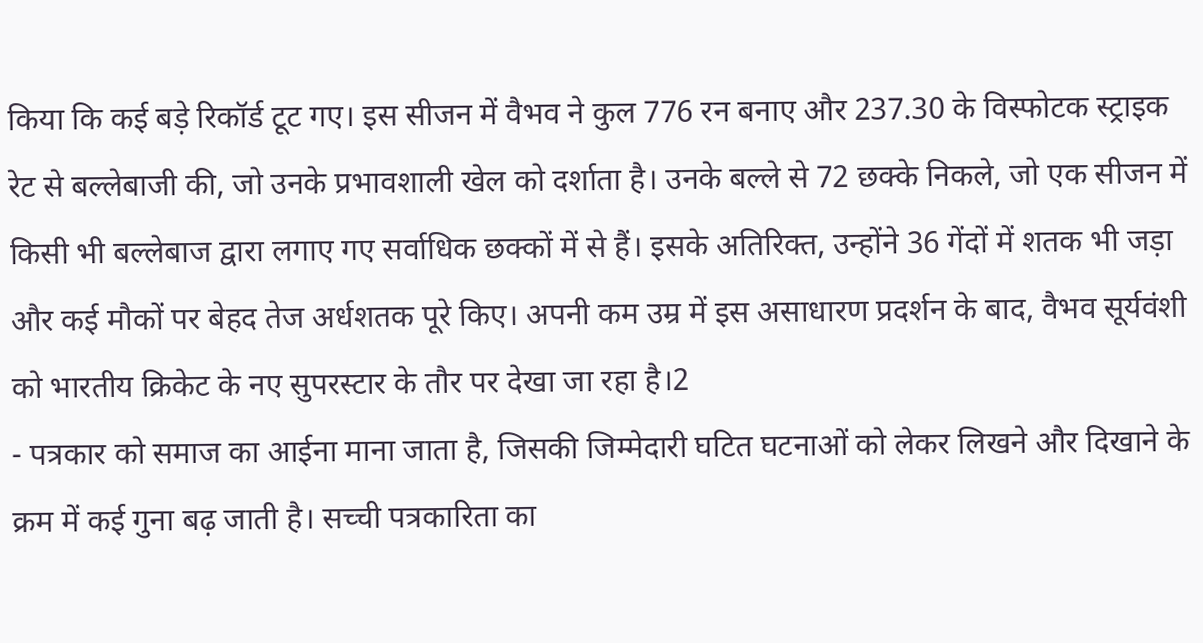किया कि कई बड़े रिकॉर्ड टूट गए। इस सीजन में वैभव ने कुल 776 रन बनाए और 237.30 के विस्फोटक स्ट्राइक रेट से बल्लेबाजी की, जो उनके प्रभावशाली खेल को दर्शाता है। उनके बल्ले से 72 छक्के निकले, जो एक सीजन में किसी भी बल्लेबाज द्वारा लगाए गए सर्वाधिक छक्कों में से हैं। इसके अतिरिक्त, उन्होंने 36 गेंदों में शतक भी जड़ा और कई मौकों पर बेहद तेज अर्धशतक पूरे किए। अपनी कम उम्र में इस असाधारण प्रदर्शन के बाद, वैभव सूर्यवंशी को भारतीय क्रिकेट के नए सुपरस्टार के तौर पर देखा जा रहा है।2
- पत्रकार को समाज का आईना माना जाता है, जिसकी जिम्मेदारी घटित घटनाओं को लेकर लिखने और दिखाने के क्रम में कई गुना बढ़ जाती है। सच्ची पत्रकारिता का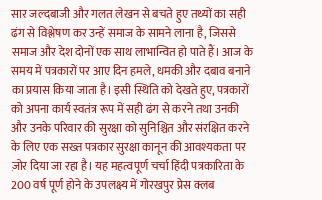सार जल्दबाजी और गलत लेखन से बचते हुए तथ्यों का सही ढंग से विश्लेषण कर उन्हें समाज के सामने लाना है, जिससे समाज और देश दोनों एक साथ लाभान्वित हो पाते हैं। आज के समय में पत्रकारों पर आए दिन हमले, धमकी और दबाव बनाने का प्रयास किया जाता है। इसी स्थिति को देखते हुए, पत्रकारों को अपना कार्य स्वतंत्र रूप में सही ढंग से करने तथा उनकी और उनके परिवार की सुरक्षा को सुनिश्चित और संरक्षित करने के लिए एक सख्त पत्रकार सुरक्षा कानून की आवश्यकता पर ज़ोर दिया जा रहा है। यह महत्वपूर्ण चर्चा हिंदी पत्रकारिता के 200 वर्ष पूर्ण होने के उपलक्ष्य में गोरखपुर प्रेस क्लब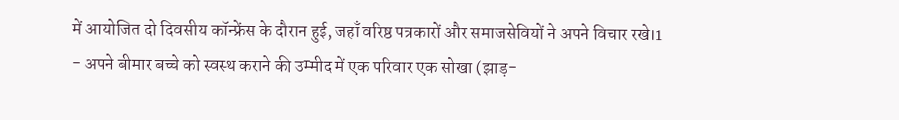में आयोजित दो दिवसीय कॉन्फ्रेंस के दौरान हुई, जहाँ वरिष्ठ पत्रकारों और समाजसेवियों ने अपने विचार रखे।1
- अपने बीमार बच्चे को स्वस्थ कराने की उम्मीद में एक परिवार एक सोखा (झाड़-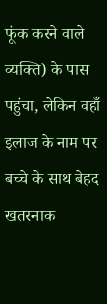फूंक करने वाले व्यक्ति) के पास पहुंचा, लेकिन वहाँ इलाज के नाम पर बच्चे के साथ बेहद खतरनाक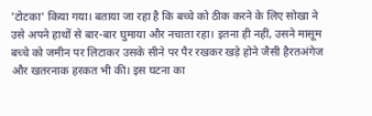'टोटका' किया गया। बताया जा रहा है कि बच्चे को ठीक करने के लिए सोखा ने उसे अपने हाथों से बार-बार घुमाया और नचाता रहा। इतना ही नहीं, उसने मासूम बच्चे को जमीन पर लिटाकर उसके सीने पर पैर रखकर खड़े होने जैसी हैरतअंगेज और खतरनाक हरकत भी की। इस घटना का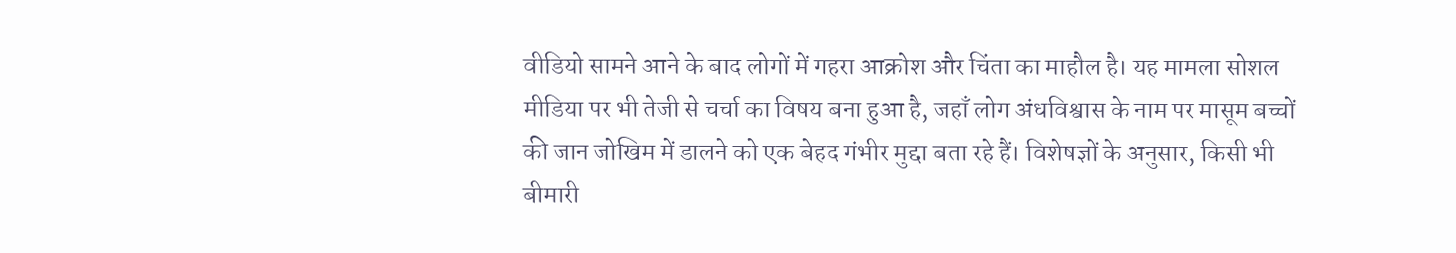वीडियो सामने आने के बाद लोगों में गहरा आक्रोश और चिंता का माहौल है। यह मामला सोशल मीडिया पर भी तेजी से चर्चा का विषय बना हुआ है, जहाँ लोग अंधविश्वास के नाम पर मासूम बच्चों की जान जोखिम में डालने को एक बेहद गंभीर मुद्दा बता रहे हैं। विशेषज्ञों के अनुसार, किसी भी बीमारी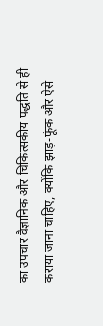का उपचार वैज्ञानिक और चिकित्सकीय पद्धति से ही कराया जाना चाहिए, क्योंकि झाड़-फूंक और ऐसे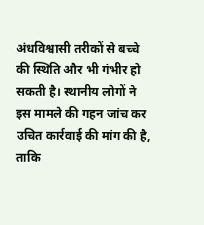अंधविश्वासी तरीकों से बच्चे की स्थिति और भी गंभीर हो सकती है। स्थानीय लोगों ने इस मामले की गहन जांच कर उचित कार्रवाई की मांग की है, ताकि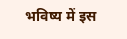भविष्य में इस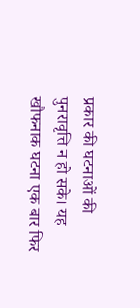प्रकार की घटनाओं की पुनरावृत्ति न हो सके। यह खौफनाक घटना एक बार फिर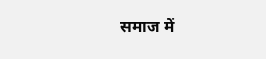समाज में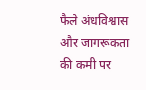फैले अंधविश्वास और जागरूकता की कमी पर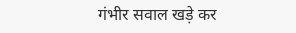गंभीर सवाल खड़े कर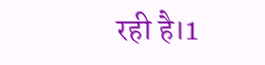रही है।1